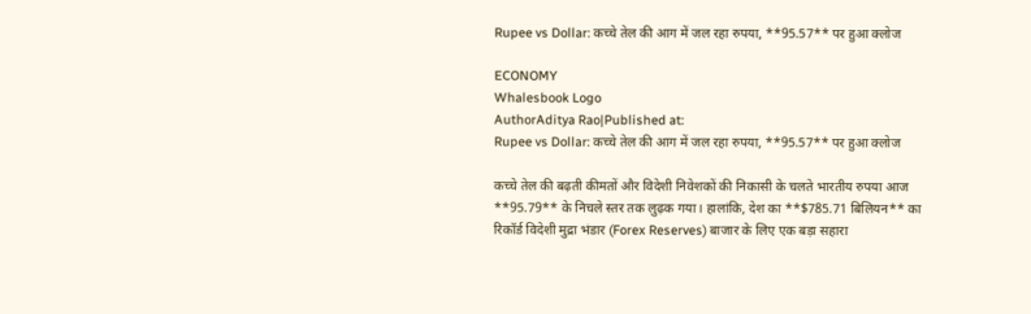Rupee vs Dollar: कच्चे तेल की आग में जल रहा रुपया, **95.57** पर हुआ क्लोज

ECONOMY
Whalesbook Logo
AuthorAditya Rao|Published at:
Rupee vs Dollar: कच्चे तेल की आग में जल रहा रुपया, **95.57** पर हुआ क्लोज

कच्चे तेल की बढ़ती कीमतों और विदेशी निवेशकों की निकासी के चलते भारतीय रुपया आज **95.79** के निचले स्तर तक लुढ़क गया। हालांकि, देश का **$785.71 बिलियन** का रिकॉर्ड विदेशी मुद्रा भंडार (Forex Reserves) बाजार के लिए एक बड़ा सहारा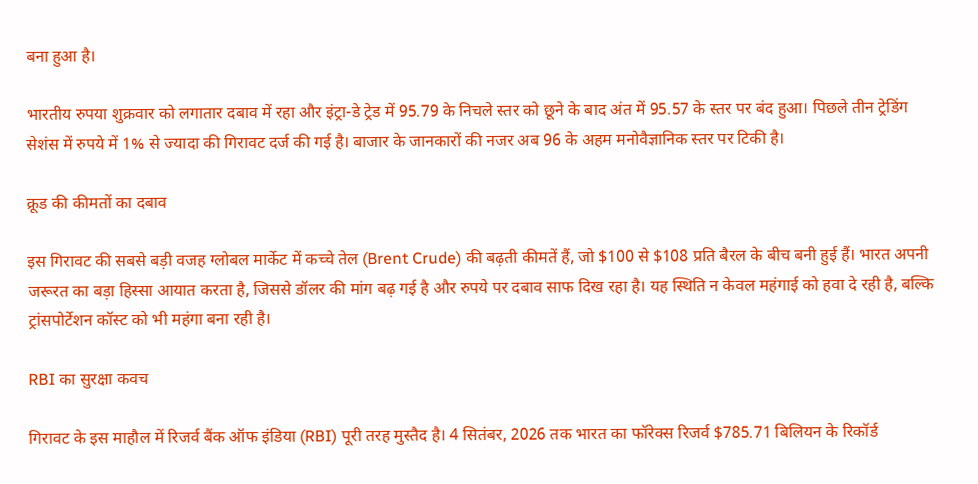बना हुआ है।

भारतीय रुपया शुक्रवार को लगातार दबाव में रहा और इंट्रा-डे ट्रेड में 95.79 के निचले स्तर को छूने के बाद अंत में 95.57 के स्तर पर बंद हुआ। पिछले तीन ट्रेडिंग सेशंस में रुपये में 1% से ज्यादा की गिरावट दर्ज की गई है। बाजार के जानकारों की नजर अब 96 के अहम मनोवैज्ञानिक स्तर पर टिकी है।

क्रूड की कीमतों का दबाव

इस गिरावट की सबसे बड़ी वजह ग्लोबल मार्केट में कच्चे तेल (Brent Crude) की बढ़ती कीमतें हैं, जो $100 से $108 प्रति बैरल के बीच बनी हुई हैं। भारत अपनी जरूरत का बड़ा हिस्सा आयात करता है, जिससे डॉलर की मांग बढ़ गई है और रुपये पर दबाव साफ दिख रहा है। यह स्थिति न केवल महंगाई को हवा दे रही है, बल्कि ट्रांसपोर्टेशन कॉस्ट को भी महंगा बना रही है।

RBI का सुरक्षा कवच

गिरावट के इस माहौल में रिजर्व बैंक ऑफ इंडिया (RBI) पूरी तरह मुस्तैद है। 4 सितंबर, 2026 तक भारत का फॉरेक्स रिजर्व $785.71 बिलियन के रिकॉर्ड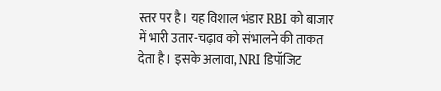स्तर पर है। यह विशाल भंडार RBI को बाजार में भारी उतार-चढ़ाव को संभालने की ताकत देता है। इसके अलावा, NRI डिपॉजिट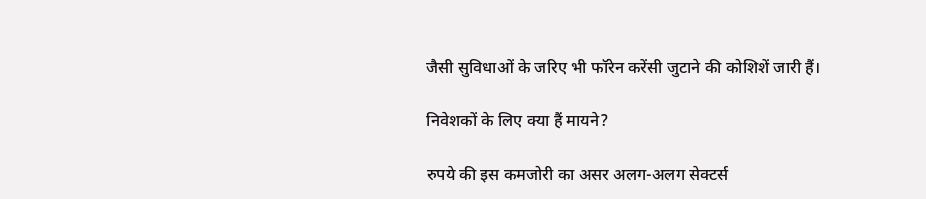जैसी सुविधाओं के जरिए भी फॉरेन करेंसी जुटाने की कोशिशें जारी हैं।

निवेशकों के लिए क्या हैं मायने?

रुपये की इस कमजोरी का असर अलग-अलग सेक्टर्स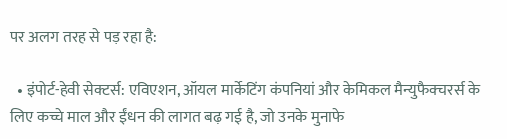पर अलग तरह से पड़ रहा है:

  • इंपोर्ट-हेवी सेक्टर्स: एविएशन, ऑयल मार्केटिंग कंपनियां और केमिकल मैन्युफैक्चरर्स के लिए कच्चे माल और ईंधन की लागत बढ़ गई है, जो उनके मुनाफे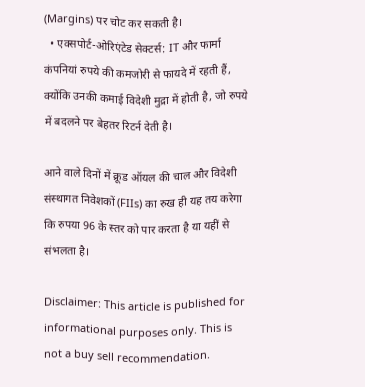(Margins) पर चोट कर सकती है।
  • एक्सपोर्ट-ओरिएंटेड सेक्टर्स: IT और फार्मा कंपनियां रुपये की कमजोरी से फायदे में रहती हैं, क्योंकि उनकी कमाई विदेशी मुद्रा में होती है, जो रुपये में बदलने पर बेहतर रिटर्न देती है।

आने वाले दिनों में क्रूड ऑयल की चाल और विदेशी संस्थागत निवेशकों (FIIs) का रुख ही यह तय करेगा कि रुपया 96 के स्तर को पार करता है या यहीं से संभलता है।

Disclaimer: This article is published for informational purposes only. This is not a buy sell recommendation.